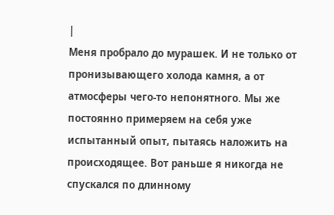|
Меня пробрало до мурашек. И не только от пронизывающего холода камня, а от атмосферы чего-то непонятного. Мы же постоянно примеряем на себя уже испытанный опыт, пытаясь наложить на происходящее. Вот раньше я никогда не спускался по длинному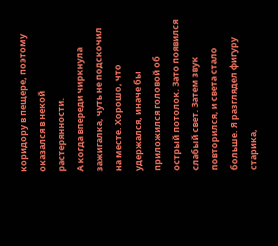коридору в пещере, поэтому оказался в некой растерянности.
А когда впереди чиркнула зажигалка, чуть не подскочил на месте. Хорошо, что удержался, иначе бы приложился головой об острый потолок. Зато появился слабый свет. Затем звук повторился, и света стало больше. Я разглядел фигуру старика,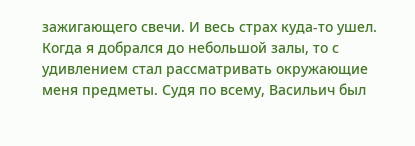зажигающего свечи. И весь страх куда-то ушел.
Когда я добрался до небольшой залы, то с удивлением стал рассматривать окружающие меня предметы. Судя по всему, Васильич был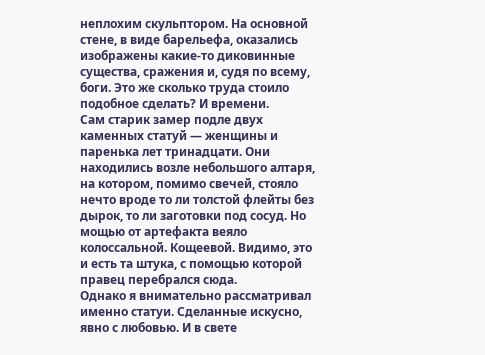неплохим скульптором. На основной стене, в виде барельефа, оказались изображены какие-то диковинные существа, сражения и, судя по всему, боги. Это же сколько труда стоило подобное сделать? И времени.
Сам старик замер подле двух каменных статуй — женщины и паренька лет тринадцати. Они находились возле небольшого алтаря, на котором, помимо свечей, стояло нечто вроде то ли толстой флейты без дырок, то ли заготовки под сосуд. Но мощью от артефакта веяло колоссальной. Кощеевой. Видимо, это и есть та штука, с помощью которой правец перебрался сюда.
Однако я внимательно рассматривал именно статуи. Сделанные искусно, явно с любовью. И в свете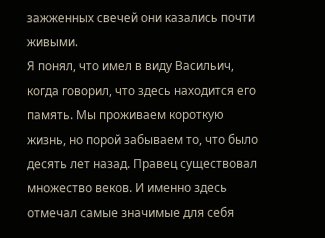зажженных свечей они казались почти живыми.
Я понял, что имел в виду Васильич, когда говорил, что здесь находится его память. Мы проживаем короткую жизнь, но порой забываем то, что было десять лет назад. Правец существовал множество веков. И именно здесь отмечал самые значимые для себя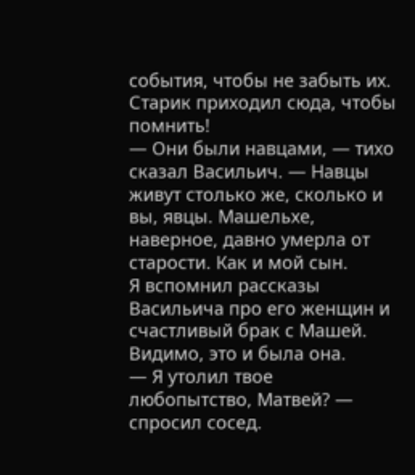события, чтобы не забыть их. Старик приходил сюда, чтобы помнить!
— Они были навцами, — тихо сказал Васильич. — Навцы живут столько же, сколько и вы, явцы. Машельхе, наверное, давно умерла от старости. Как и мой сын.
Я вспомнил рассказы Васильича про его женщин и счастливый брак с Машей. Видимо, это и была она.
— Я утолил твое любопытство, Матвей? — спросил сосед.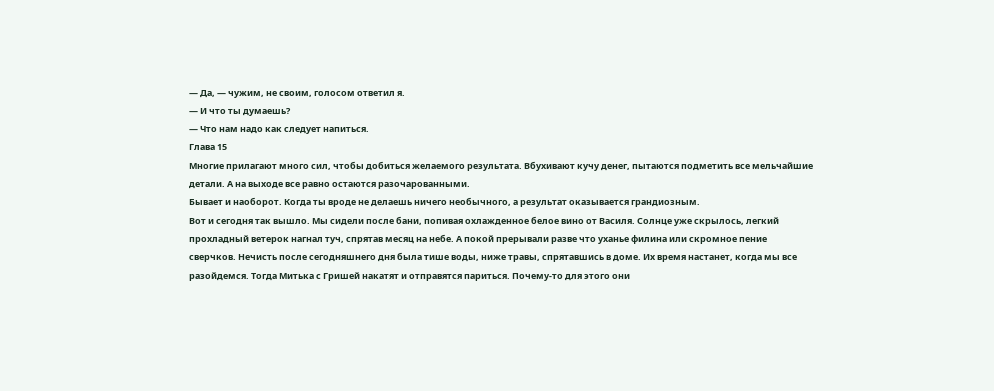— Да, — чужим, не своим, голосом ответил я.
— И что ты думаешь?
— Что нам надо как следует напиться.
Глава 15
Многие прилагают много сил, чтобы добиться желаемого результата. Вбухивают кучу денег, пытаются подметить все мельчайшие детали. А на выходе все равно остаются разочарованными.
Бывает и наоборот. Когда ты вроде не делаешь ничего необычного, а результат оказывается грандиозным.
Вот и сегодня так вышло. Мы сидели после бани, попивая охлажденное белое вино от Василя. Солнце уже скрылось, легкий прохладный ветерок нагнал туч, спрятав месяц на небе. А покой прерывали разве что уханье филина или скромное пение сверчков. Нечисть после сегодняшнего дня была тише воды, ниже травы, спрятавшись в доме. Их время настанет, когда мы все разойдемся. Тогда Митька с Гришей накатят и отправятся париться. Почему-то для этого они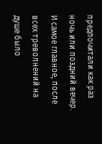предпочитали как раз ночь или поздний вечер.
И самое главное, после всех треволнений на душе было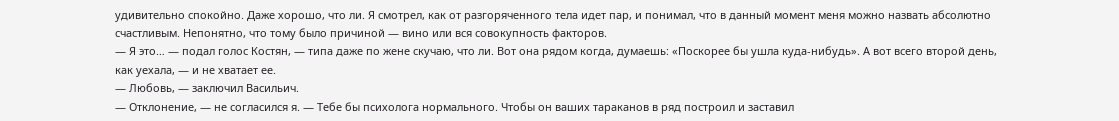удивительно спокойно. Даже хорошо, что ли. Я смотрел, как от разгоряченного тела идет пар, и понимал, что в данный момент меня можно назвать абсолютно счастливым. Непонятно, что тому было причиной — вино или вся совокупность факторов.
— Я это… — подал голос Костян, — типа даже по жене скучаю, что ли. Вот она рядом когда, думаешь: «Поскорее бы ушла куда-нибудь». А вот всего второй день, как уехала, — и не хватает ее.
— Любовь, — заключил Васильич.
— Отклонение, — не согласился я. — Тебе бы психолога нормального. Чтобы он ваших тараканов в ряд построил и заставил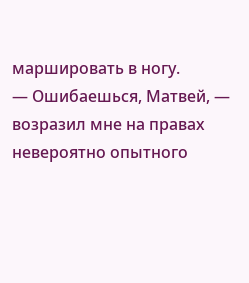маршировать в ногу.
— Ошибаешься, Матвей, — возразил мне на правах невероятно опытного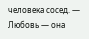человека сосед. — Любовь — она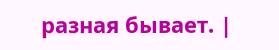разная бывает. |